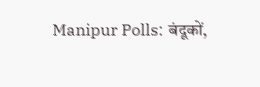Manipur Polls: बंदूकों,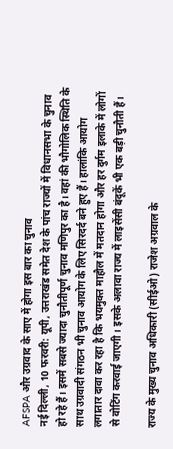AFSPA और उग्रवाद के साए में होगा इस बार का चुनाव
नई दिल्ली, 10 फरवरी: यूपी, उत्तराखंड समेत देश के पांच राज्यों में विधानसभा के चुनाव हो रहे हैं। इसमें सबसे ज्यादा चुनौतीपूर्ण चुनाव मणिपुर का है। वहां की भौगोलिक स्थिति के साथ उग्रवादी संगठन भी चुनाव आयोग के लिए सिरदर्द बने हुए हैं। हालांकि आयोग लगातार दावा कर रहा है कि भयमुक्त माहौल में मतदान होगा और हर दुर्गम इलाके में लोगों से वोटिंग करवाई जाएगी। इसके अलावा राज्य में लाइसेंसी बंदूकें भी एक बड़ी चुनौती हैं।

राज्य के मुख्य चुनाव अधिकारी (सीईओ) राजेश अग्रवाल के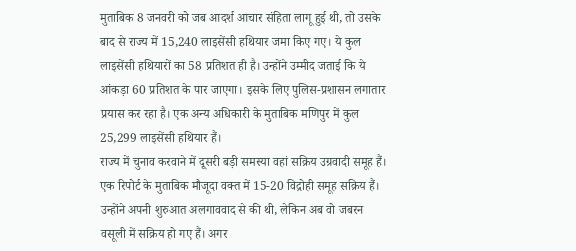मुताबिक 8 जनवरी को जब आदर्श आचार संहिता लागू हुई थी, तो उसके बाद से राज्य में 15,240 लाइसेंसी हथियार जमा किए गए। ये कुल लाइसेंसी हथियारों का 58 प्रतिशत ही है। उन्होंने उम्मीद जताई कि ये आंकड़ा 60 प्रतिशत के पार जाएगा। इसके लिए पुलिस-प्रशासन लगातार प्रयास कर रहा है। एक अन्य अधिकारी के मुताबिक मणिपुर में कुल 25,299 लाइसेंसी हथियार हैं।
राज्य में चुनाव करवाने में दूसरी बड़ी समस्या वहां सक्रिय उग्रवादी समूह हैं। एक रिपोर्ट के मुताबिक मौजूदा वक्त में 15-20 विद्रोही समूह सक्रिय हैं। उन्होंने अपनी शुरुआत अलगाववाद से की थी, लेकिन अब वो जबरन वसूली में सक्रिय हो गए हैं। अगर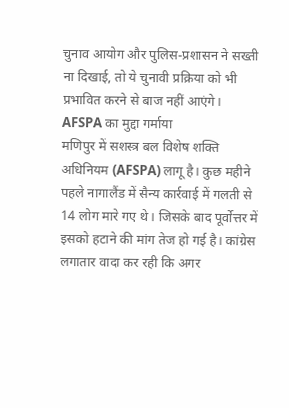चुनाव आयोग और पुलिस-प्रशासन ने सख्ती ना दिखाई, तो ये चुनावी प्रक्रिया को भी प्रभावित करने से बाज नहीं आएंगे।
AFSPA का मुद्दा गर्माया
मणिपुर में सशस्त्र बल विशेष शक्ति अधिनियम (AFSPA) लागू है। कुछ महीने पहले नागालैंड में सैन्य कार्रवाई में गलती से 14 लोग मारे गए थे। जिसके बाद पूर्वोत्तर में इसको हटाने की मांग तेज हो गई है। कांग्रेस लगातार वादा कर रही कि अगर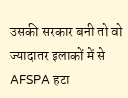उसकी सरकार बनी तो वो ज्यादातर इलाकों में से AFSPA हटा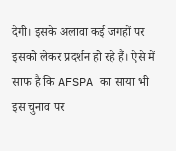देगी। इसके अलावा कई जगहों पर इसको लेकर प्रदर्शन हो रहे हैं। ऐसे में साफ है कि AFSPA का साया भी इस चुनाव पर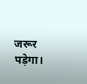जरूर पड़ेगा।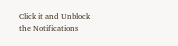Click it and Unblock the Notifications